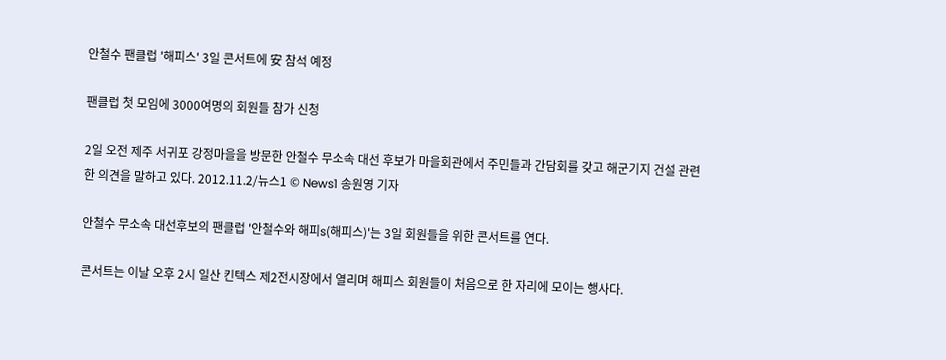안철수 팬클럽 '해피스' 3일 콘서트에 安 참석 예정

팬클럽 첫 모임에 3000여명의 회원들 참가 신청

2일 오전 제주 서귀포 강정마을을 방문한 안철수 무소속 대선 후보가 마을회관에서 주민들과 간담회를 갖고 해군기지 건설 관련한 의견을 말하고 있다. 2012.11.2/뉴스1 © News1 송원영 기자

안철수 무소속 대선후보의 팬클럽 '안철수와 해피s(해피스)'는 3일 회원들을 위한 콘서트를 연다.

콘서트는 이날 오후 2시 일산 킨텍스 제2전시장에서 열리며 해피스 회원들이 처음으로 한 자리에 모이는 행사다.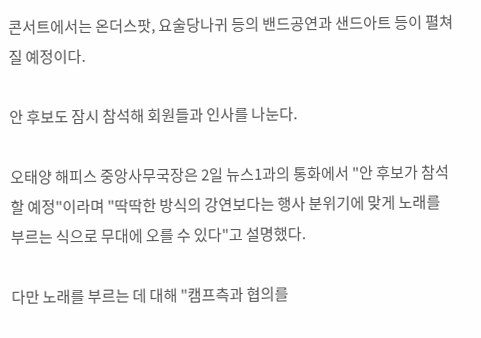콘서트에서는 온더스팟, 요술당나귀 등의 밴드공연과 샌드아트 등이 펼쳐질 예정이다.

안 후보도 잠시 참석해 회원들과 인사를 나눈다.

오태양 해피스 중앙사무국장은 2일 뉴스1과의 통화에서 "안 후보가 참석할 예정"이라며 "딱딱한 방식의 강연보다는 행사 분위기에 맞게 노래를 부르는 식으로 무대에 오를 수 있다"고 설명했다.

다만 노래를 부르는 데 대해 "캠프측과 협의를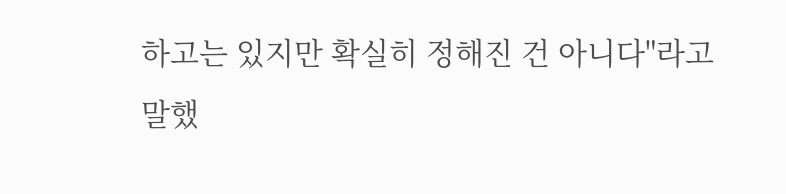하고는 있지만 확실히 정해진 건 아니다"라고 말했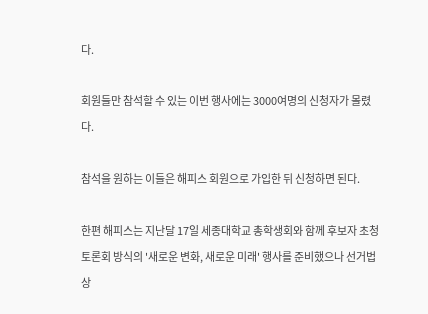다.

회원들만 참석할 수 있는 이번 행사에는 3000여명의 신청자가 몰렸다.

참석을 원하는 이들은 해피스 회원으로 가입한 뒤 신청하면 된다.

한편 해피스는 지난달 17일 세종대학교 총학생회와 함께 후보자 초청토론회 방식의 '새로운 변화, 새로운 미래' 행사를 준비했으나 선거법상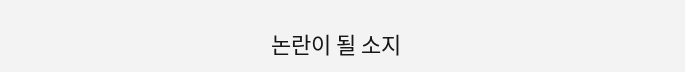논란이 될 소지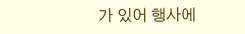가 있어 행사에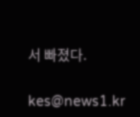서 빠졌다.

kes@news1.kr